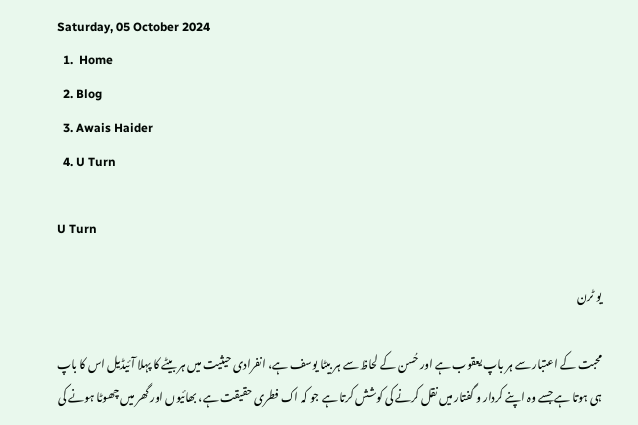Saturday, 05 October 2024
  1.  Home
  2. Blog
  3. Awais Haider
  4. U Turn

U Turn

یو ٹرن

محبت کے اعتبار سے ہر باپ یعقوب ہے اور حُسن کے لحاظ سے ہر بیٹا یوسف ہے، انفرادی حیثیت میں ہر بیٹے کا پہلا آئیڈیل اس کا باپ ہی ہوتا ہے جسے وہ اپنے کردار و گفتار میں نقل کرنے کی کوشش کرتا ہے جو کہ اک فطری حقیقت ہے، بھائیوں اور گھر میں چھوٹا ہونے کی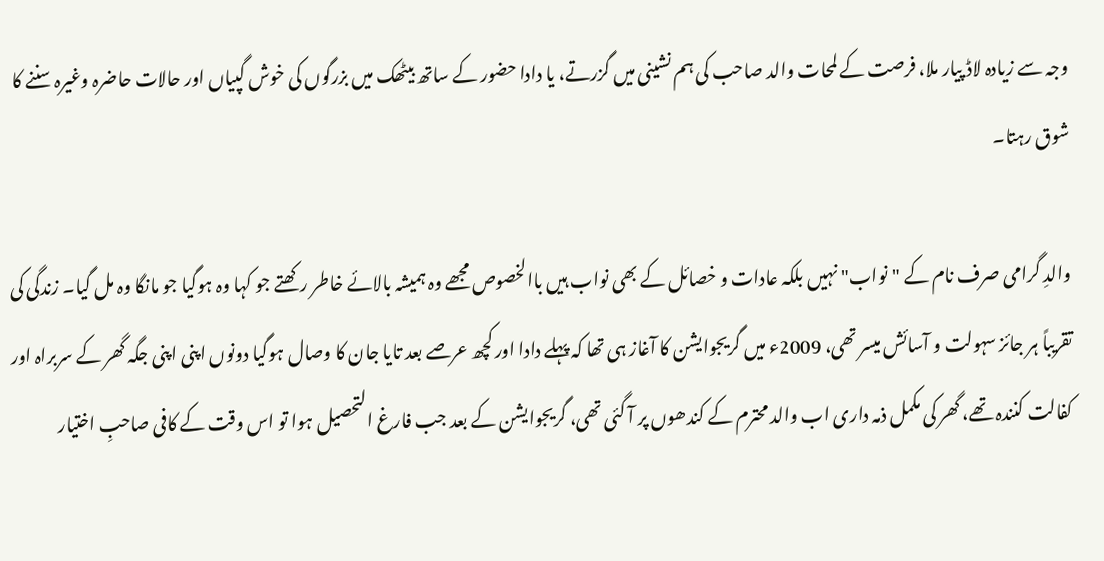وجہ سے زیادہ لاڈ پیار ملا، فرصت کے لمحات والد صاحب کی ہم نشینی میں گزرتے، یا دادا حضور کے ساتھ بیٹھک میں بزرگوں کی خوش گپیاں اور حالات حاضرہ وغیرہ سننے کا شوق رہتا۔

والدِ گرامی صرف نام کے "نواب" نہیں بلکہ عادات و خصائل کے بھی نواب ہیں باالخصوص مجھے وہ ہمیشہ بالائے خاطر رکھتے جو کہا وہ ہوگیا جو مانگا وہ مل گیا۔ زندگی کی تقریباً ہر جائز سہولت و آسائش میسر تھی، 2009ء میں گریجوایشن کا آغاز ہی تھا کہ پہلے دادا اور کچھ عرصے بعد تایا جان کا وصال ہوگیا دونوں اپنی اپنی جگہ گھر کے سربراہ اور کفالت کنندہ تھے، گھر کی مکمل ذمہ داری اب والد محترم کے کندھوں پر آ گئی تھی، گریجوایشن کے بعد جب فارغ التحصیل ہوا تو اس وقت کے کافی صاحبِ اختیار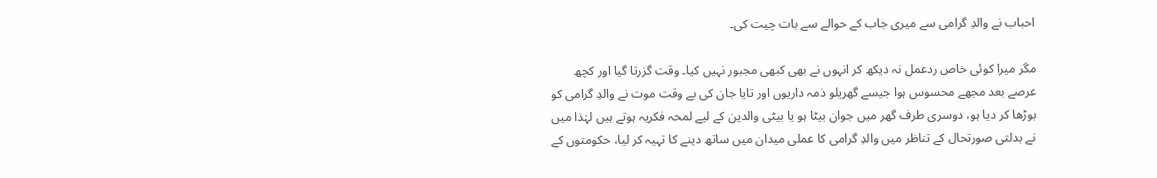احباب نے والدِ گرامی سے میری جاب کے حوالے سے بات چیت کی۔

مگر میرا کوئی خاص ردعمل نہ دیکھ کر انہوں نے بھی کبھی مجبور نہیں کیا۔ وقت گزرتا گیا اور کچھ عرصے بعد مجھے محسوس ہوا جیسے گھریلو ذمہ داریوں اور تایا جان کی بے وقت موت نے والدِ گرامی کو بوڑھا کر دیا ہو، دوسری طرف گھر میں جوان بیٹا ہو یا بیٹی والدین کے لیے لمحہ فکریہ ہوتے ہیں لہٰذا میں نے بدلتی صورتحال کے تناظر میں والدِ گرامی کا عملی میدان میں ساتھ دینے کا تہیہ کر لیا، حکومتوں کے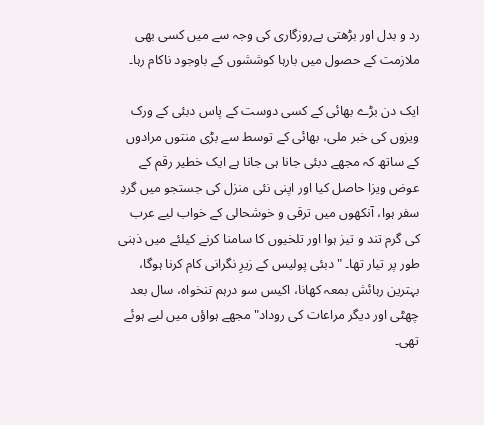رد و بدل اور بڑھتی بےروزگاری کی وجہ سے میں کسی بھی ملازمت کے حصول میں بارہا کوششوں کے باوجود ناکام رہا۔

ایک دن بڑے بھائی کے کسی دوست کے پاس دبئی کے ورک ویزوں کی خبر ملی، بھائی کے توسط سے بڑی منتوں مرادوں کے ساتھ کہ مجھے دبئی جانا ہی جانا ہے ایک خطیر رقم کے عوض ویزا حاصل کیا اور اپنی نئی منزل کی جستجو میں گردِ سفر ہوا، آنکھوں میں ترقی و خوشحالی کے خواب لیے عرب کی گرم تند و تیز ہوا اور تلخیوں کا سامنا کرنے کیلئے میں ذہنی طور پر تیار تھا۔ "دبئی پولیس کے زیرِ نگرانی کام کرنا ہوگا، بہترین رہائش بمعہ کھانا، اکیس سو درہم تنخواہ، سال بعد چھٹی اور دیگر مراعات کی روداد" مجھے ہواؤں میں لیے ہوئے تھی۔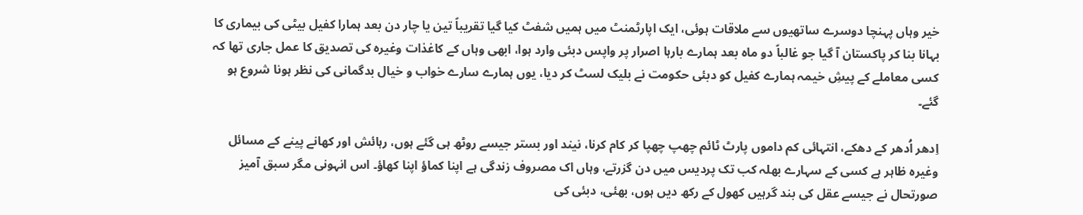خیر وہاں پہنچا دوسرے ساتھیوں سے ملاقات ہوئی، ایک اپارٹمنٹ میں ہمیں شفٹ کیا گیا تقریباً تین یا چار دن بعد ہمارا کفیل بیٹی کی بیماری کا بہانا بنا کر پاکستان آ گیا جو غالباً دو ماہ بعد ہمارے بارہا اصرار پر واپس دبئی وارد ہوا، ابھی وہاں کے کاغذات وغیرہ کی تصدیق کا عمل جاری تھا کہ کسی معاملے کے پیشِ خیمہ ہمارے کفیل کو دبئی حکومت نے بلیک لسٹ کر دیا، یوں ہمارے سارے خواب و خیال بدگمانی کی نظر ہونا شروع ہو گئے۔

اِدھر اُدھر کے دھکے، انتہائی کم داموں پارٹ ٹائم چھپ چھپا کر کام کرنا، نیند اور بستر جیسے روٹھ ہی گئے ہوں، رہائش اور کھانے پینے کے مسائل وغیرہ ظاہر ہے کسی کے سہارے بھلہ کب تک پردیس میں دن گزرتے، وہاں اک مصروف زندگی ہے اپنا کماؤ اپنا کھاؤ۔ اس انہونی مگر سبق آمیز صورتحال نے جیسے عقل کی بند گرہیں کھول کے رکھ دیں ہوں، بھئی، دبئی کی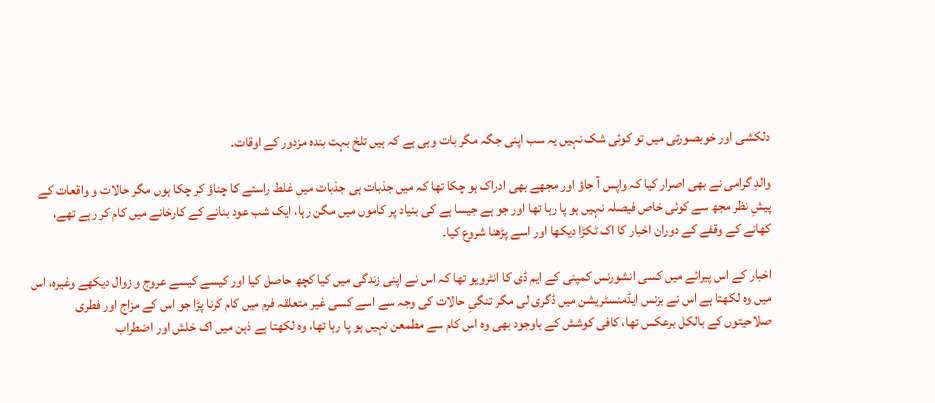دلکشی اور خوبصورتی میں تو کوئی شک نہیں یہ سب اپنی جگہ مگر بات وہی ہے کہ ہیں تلخ بہت بندہ مزدور کے اوقات۔

والدِ گرامی نے بھی اصرار کیا کہ واپس آ جاؤ اور مجھے بھی ادراک ہو چکا تھا کہ میں جذبات ہی جذبات میں غلط راستے کا چناؤ کر چکا ہوں مگر حالات و واقعات کے پیشِ نظر مجھ سے کوئی خاص فیصلہ نہیں ہو پا رہا تھا اور جو ہے جیسا ہے کی بنیاد پر کاموں میں مگن رہا، ایک شب عود بنانے کے کارخانے میں کام کر رہے تھے، کھانے کے وقفے کے دوران اخبار کا اک ٹکڑا دیکھا اور اسے پڑھنا شروع کیا۔

اخبار کے اس پیرائے میں کسی انشورنس کمپنی کے ایم ڈی کا انٹرویو تھا کہ اس نے اپنی زندگی میں کیا کچھ حاصل کیا اور کیسے کیسے عروج و زوال دیکھے وغیرہ، اس میں وہ لکھتا ہے اس نے بزنس ایڈمنسٹریشن میں ڈگری لی مگر تنگیِ حالات کی وجہ سے اسے کسی غیر متعلقہ فرم میں کام کرنا پڑا جو اس کے مزاج اور فطری صلاحیتوں کے بالکل برعکس تھا، کافی کوشش کے باوجود بھی وہ اس کام سے مطمعن نہیں ہو پا رہا تھا، وہ لکھتا ہے ذہن میں اک خلش اور اضطراب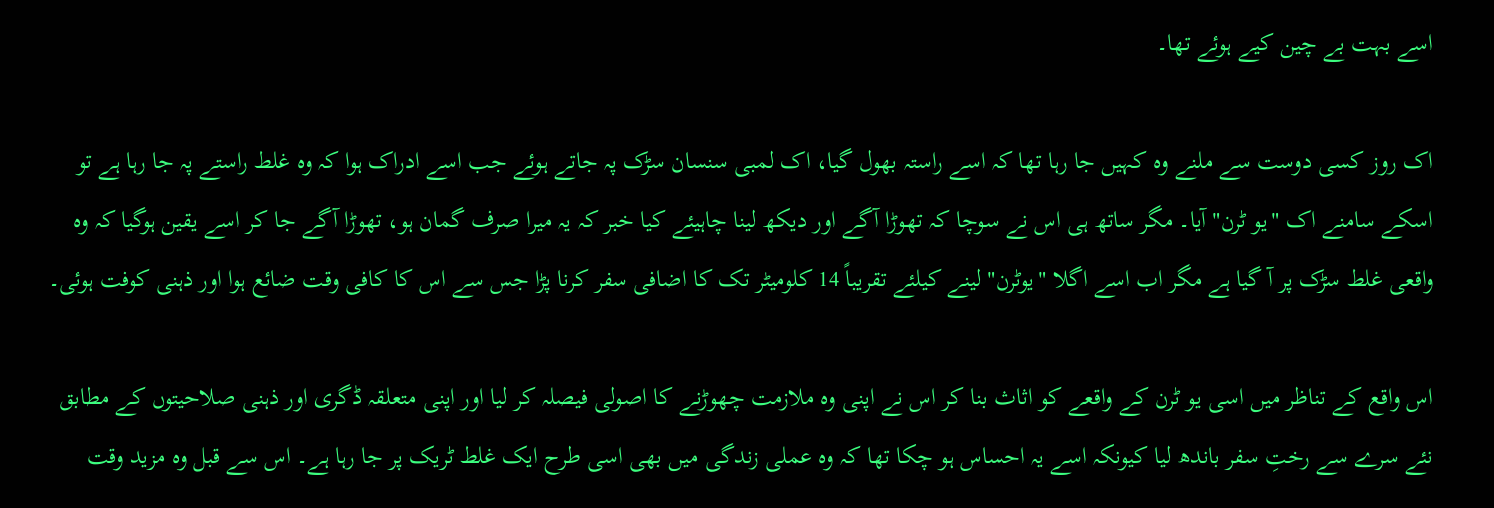اسے بہت بے چین کیے ہوئے تھا۔

اک روز کسی دوست سے ملنے وہ کہیں جا رہا تھا کہ اسے راستہ بھول گیا، اک لمبی سنسان سڑک پہ جاتے ہوئے جب اسے ادراک ہوا کہ وہ غلط راستے پہ جا رہا ہے تو اسکے سامنے اک "یو ٹرن" آیا۔ مگر ساتھ ہی اس نے سوچا کہ تھوڑا آگے اور دیکھ لینا چاہیئے کیا خبر کہ یہ میرا صرف گمان ہو، تھوڑا آگے جا کر اسے یقین ہوگیا کہ وہ واقعی غلط سڑک پر آ گیا ہے مگر اب اسے اگلا "یوٹرن" لینے کیلئے تقریباً 14 کلومیٹر تک کا اضافی سفر کرنا پڑا جس سے اس کا کافی وقت ضائع ہوا اور ذہنی کوفت ہوئی۔

اس واقع کے تناظر میں اسی یو ٹرن کے واقعے کو اثاث بنا کر اس نے اپنی وہ ملازمت چھوڑنے کا اصولی فیصلہ کر لیا اور اپنی متعلقہ ڈگری اور ذہنی صلاحیتوں کے مطابق نئے سرے سے رختِ سفر باندھ لیا کیونکہ اسے یہ احساس ہو چکا تھا کہ وہ عملی زندگی میں بھی اسی طرح ایک غلط ٹریک پر جا رہا ہے۔ اس سے قبل وہ مزید وقت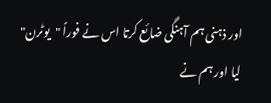اور ذہنی ہم آہنگی ضائع کرتا اس نے فوراً "یوٹرن" لیا اور ہم نے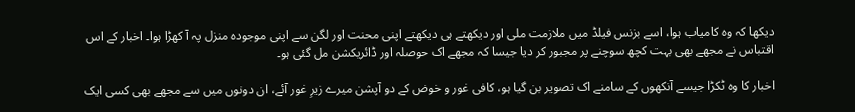دیکھا کہ وہ کامیاب ہوا، اسے بزنس فیلڈ میں ملازمت ملی اور دیکھتے ہی دیکھتے اپنی محنت اور لگن سے اپنی موجودہ منزل پہ آ کھڑا ہوا۔ اخبار کے اس اقتباس نے مجھے بھی بہت کچھ سوچنے پر مجبور کر دیا جیسا کہ مجھے اک حوصلہ اور ڈائریکشن مل گئی ہو۔

اخبار کا وہ ٹکڑا جیسے آنکھوں کے سامنے اک تصویر بن گیا ہو، کافی غور و خوض کے دو آپشن میرے زیرِ غور آئے، ان دونوں میں سے مجھے بھی کسی ایک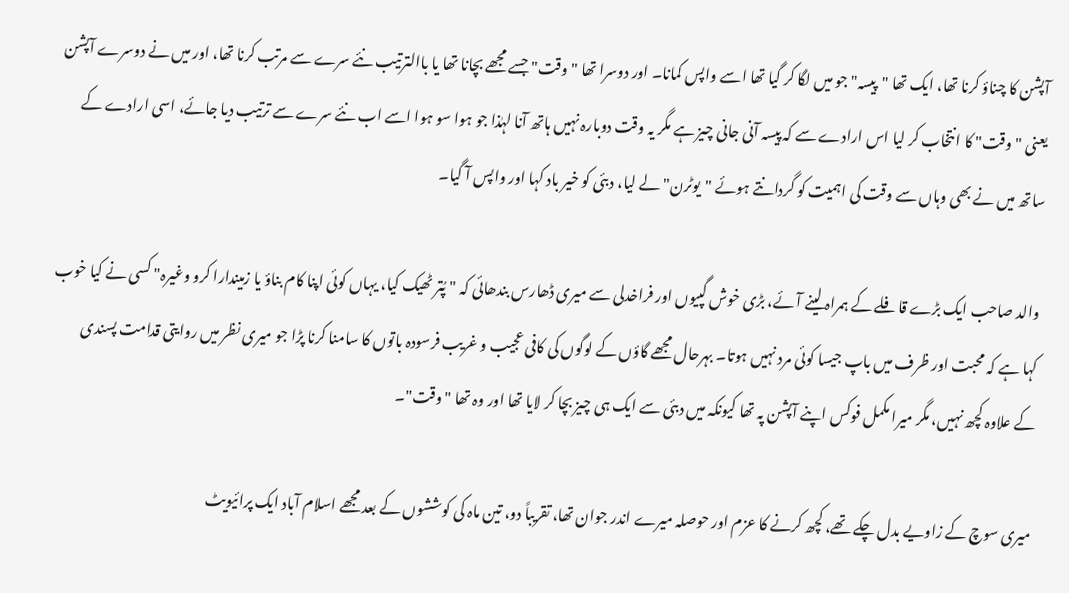آپشن کا چناؤ کرنا تھا، ایک تھا "پیسہ" جو میں لگا کر گیا تھا اسے واپس کمانا۔ اور دوسرا تھا "وقت" جسے مجھے بچانا تھا یا باالترتیب نئے سرے سے مرتب کرنا تھا، اور میں نے دوسرے آپشن یعنی "وقت" کا انتخاب کر لیا اس ارادے سے کہ پیسہ آنی جانی چیز ہے مگر یہ وقت دوبارہ نہیں ہاتھ آنا لہٰذا جو ہوا سو ہوا اسے اب نئے سرے سے ترتیب دیا جائے، اسی ارادے کے ساتھ میں نے بھی وہاں سے وقت کی اہمیت کو گردانتے ہوئے "یوٹرن" لے لیا، دبئی کو خیر باد کہا اور واپس آ گیا۔

والد صاحب ایک بڑے قافلے کے ہمراہ لینے آئے، بڑی خوش گپیوں اور فراخدلی سے میری ڈھارس بندھائی کہ "پُتر ٹھیک کیا، یہاں کوئی اپنا کام بناؤ یا زمیندارا کرو وغیرہ" کسی نے کیا خوب کہا ہے کہ محبت اور ظرف میں باپ جیسا کوئی مرد نہیں ہوتا۔ بہرحال مجھے گاؤں کے لوگوں کی کافی عجیب و غریب فرسودہ باتوں کا سامنا کرنا پڑا جو میری نظر میں روایتی قدامت پسندی کے علاوہ کچھ نہیں، مگر میرا مکمل فوکس اپنے آپشن پہ تھا کیونکہ میں دبئی سے ایک ہی چیز بچا کر لایا تھا اور وہ تھا "وقت"۔

میری سوچ کے زاویے بدل چکے تھے، کچھ کرنے کا عزم اور حوصلہ میرے اندر جوان تھا، تقریباً دو، تین ماہ کی کوششوں کے بعد مجھے اسلام آباد ایک پرائیویٹ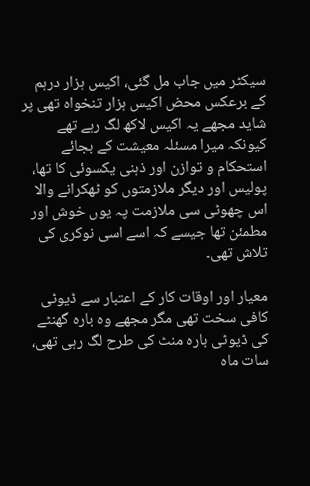سیکٹر میں جاب مل گئی، اکیس ہزار درہم کے برعکس محض اکیس ہزار تنخواہ تھی پر شاید مجھے یہ اکیس لاکھ لگ رہے تھے کیونکہ میرا مسئلہ معیشت کے بجائے استحکام و توازن اور ذہنی یکسوئی کا تھا، پولیس اور دیگر ملازمتوں کو ٹھکرانے والا اس چھوٹی سی ملازمت پہ یوں خوش اور مطمئن تھا جیسے کہ اسے اسی نوکری کی تلاش تھی۔

معیار اور اوقات کار کے اعتبار سے ڈیوٹی کافی سخت تھی مگر مجھے وہ بارہ گھنٹے کی ڈیوٹی بارہ منٹ کی طرح لگ رہی تھی، سات ماہ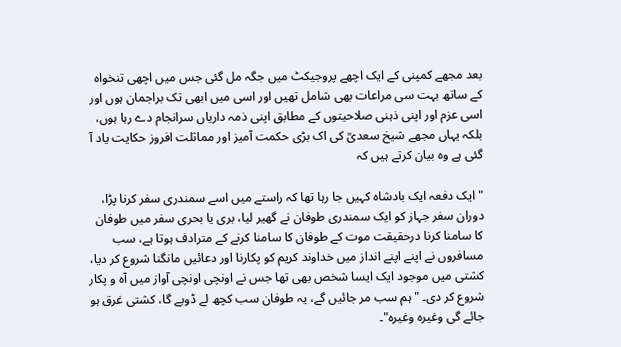بعد مجھے کمپنی کے ایک اچھے پروجیکٹ میں جگہ مل گئی جس میں اچھی تنخواہ کے ساتھ بہت سی مراعات بھی شامل تھیں اور اسی میں ابھی تک براجمان ہوں اور اسی عزم اور اپنی ذہنی صلاحیتوں کے مطابق اپنی ذمہ داریاں سرانجام دے رہا ہوں، بلکہ یہاں مجھے شیخ سعدیؒ کی اک بڑی حکمت آمیز اور مماثلت افروز حکایت یاد آ گئی ہے وہ بیان کرتے ہیں کہ

"ایک دفعہ ایک بادشاہ کہیں جا رہا تھا کہ راستے میں اسے سمندری سفر کرنا پڑا، دوران سفر جہاز کو ایک سمندری طوفان نے گھیر لیا، بری یا بحری سفر میں طوفان کا سامنا کرنا درحقیقت موت کے طوفان کا سامنا کرنے کے مترادف ہوتا ہے، سب مسافروں نے اپنے اپنے انداز میں خداوند کریم کو پکارنا اور دعائیں مانگنا شروع کر دیا، کشتی میں موجود ایک ایسا شخص بھی تھا جس نے اونچی اونچی آواز میں آہ و پکار شروع کر دی۔ "ہم سب مر جائیں گے، یہ طوفان سب کچھ لے ڈوبے گا، کشتی غرق ہو جائے گی وغیرہ وغیرہ"۔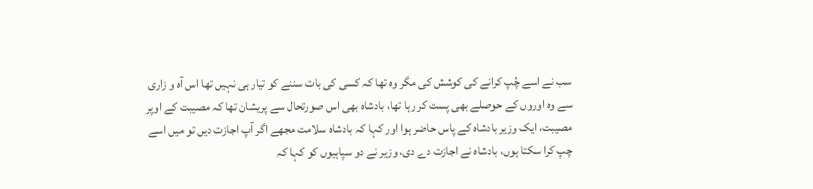سب نے اسے چُپ کرانے کی کوشش کی مگر وہ تھا کہ کسی کی بات سننے کو تیار ہی نہیں تھا اس آہ و زاری سے وہ اوروں کے حوصلے بھی پست کر رہا تھا، بادشاہ بھی اس صورتحال سے پریشان تھا کہ مصیبت کے اوپر مصیبت، ایک وزیر بادشاہ کے پاس حاضر ہوا اور کہا کہ بادشاہ سلامت مجھے اگر آپ اجازت دیں تو میں اسے چپ کرا سکتا ہوں، بادشاہ نے اجازت دے دی، وزیر نے دو سپاہیوں کو کہا کہ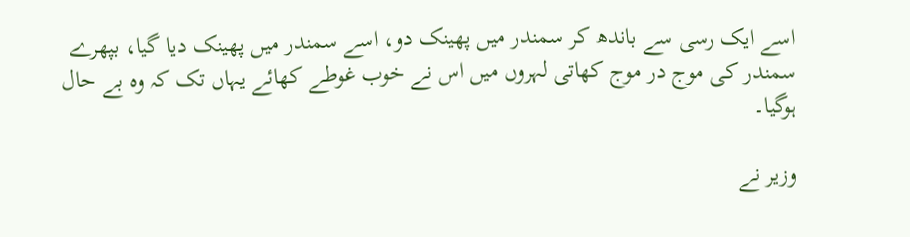اسے ایک رسی سے باندھ کر سمندر میں پھینک دو، اسے سمندر میں پھینک دیا گیا، بپھرے سمندر کی موج در موج کھاتی لہروں میں اس نے خوب غوطے کھائے یہاں تک کہ وہ بے حال ہوگیا۔

وزیر نے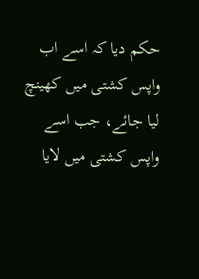حکم دیا کہ اسے اب واپس کشتی میں کھینچ لیا جائے، جب اسے واپس کشتی میں لایا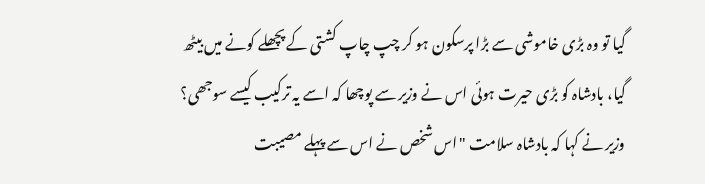گیا تو وہ بڑی خاموشی سے بڑا پرسکون ہو کر چپ چاپ کشتی کے پچھلے کونے میں بیٹھ گیا، بادشاہ کو بڑی حیرت ہوئی اس نے وزیر سے پوچھا کہ اسے یہ ترکیب کیسے سوجھی؟ وزیر نے کہا کہ بادشاہ سلامت "اس شخص نے اس سے پہلے مصیبت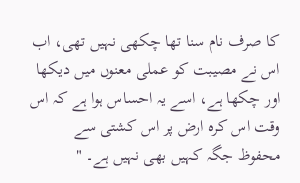کا صرف نام سنا تھا چکھی نہیں تھی، اب اس نے مصیبت کو عملی معنوں میں دیکھا اور چکھا ہے، اسے یہ احساس ہوا ہے کہ اس وقت اس کرہ ارض پر اس کشتی سے محفوظ جگہ کہیں بھی نہیں ہے۔ "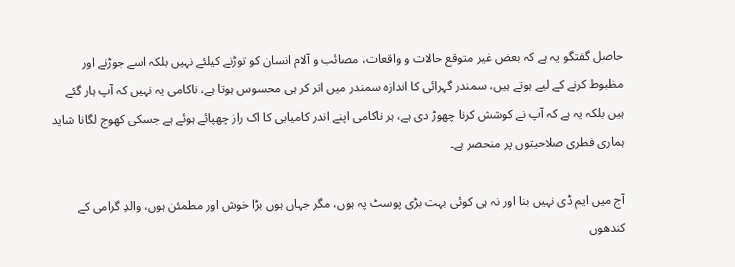حاصل گفتگو یہ ہے کہ بعض غیر متوقع حالات و واقعات، مصائب و آلام انسان کو توڑنے کیلئے نہیں بلکہ اسے جوڑنے اور مظبوط کرنے کے لیے ہوتے ہیں، سمندر گہرائی کا اندازہ سمندر میں اتر کر ہی محسوس ہوتا ہے، ناکامی یہ نہیں کہ آپ ہار گئے ہیں بلکہ یہ ہے کہ آپ نے کوشش کرنا چھوڑ دی ہے، ہر ناکامی اپنے اندر کامیابی کا اک راز چھپائے ہوئے ہے جسکی کھوج لگانا شاید ہماری فطری صلاحیتوں پر منحصر ہے۔

آج میں ایم ڈی نہیں بنا اور نہ ہی کوئی بہت بڑی پوسٹ پہ ہوں، مگر جہاں ہوں بڑا خوش اور مطمئن ہوں، والدِ گرامی کے کندھوں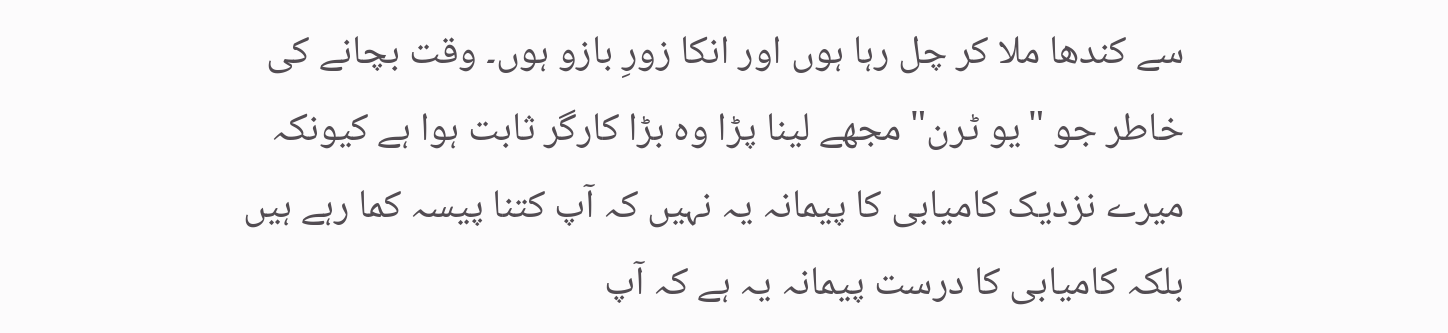سے کندھا ملا کر چل رہا ہوں اور انکا زورِ بازو ہوں۔ وقت بچانے کی خاطر جو "یو ٹرن" مجھے لینا پڑا وہ بڑا کارگر ثابت ہوا ہے کیونکہ میرے نزدیک کامیابی کا پیمانہ یہ نہیں کہ آپ کتنا پیسہ کما رہے ہیں بلکہ کامیابی کا درست پیمانہ یہ ہے کہ آپ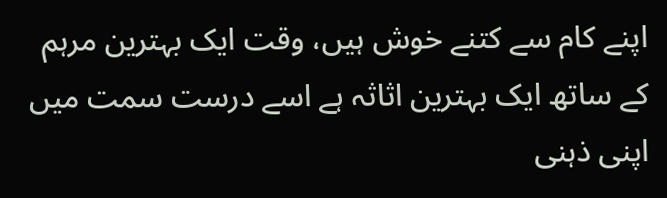اپنے کام سے کتنے خوش ہیں، وقت ایک بہترین مرہم کے ساتھ ایک بہترین اثاثہ ہے اسے درست سمت میں اپنی ذہنی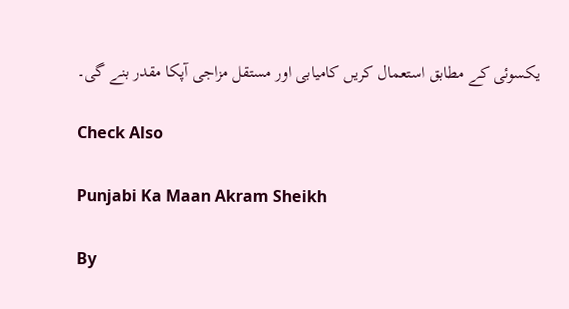یکسوئی کے مطابق استعمال کریں کامیابی اور مستقل مزاجی آپکا مقدر بنے گی۔

Check Also

Punjabi Ka Maan Akram Sheikh

By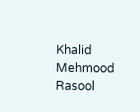Khalid Mehmood Rasool